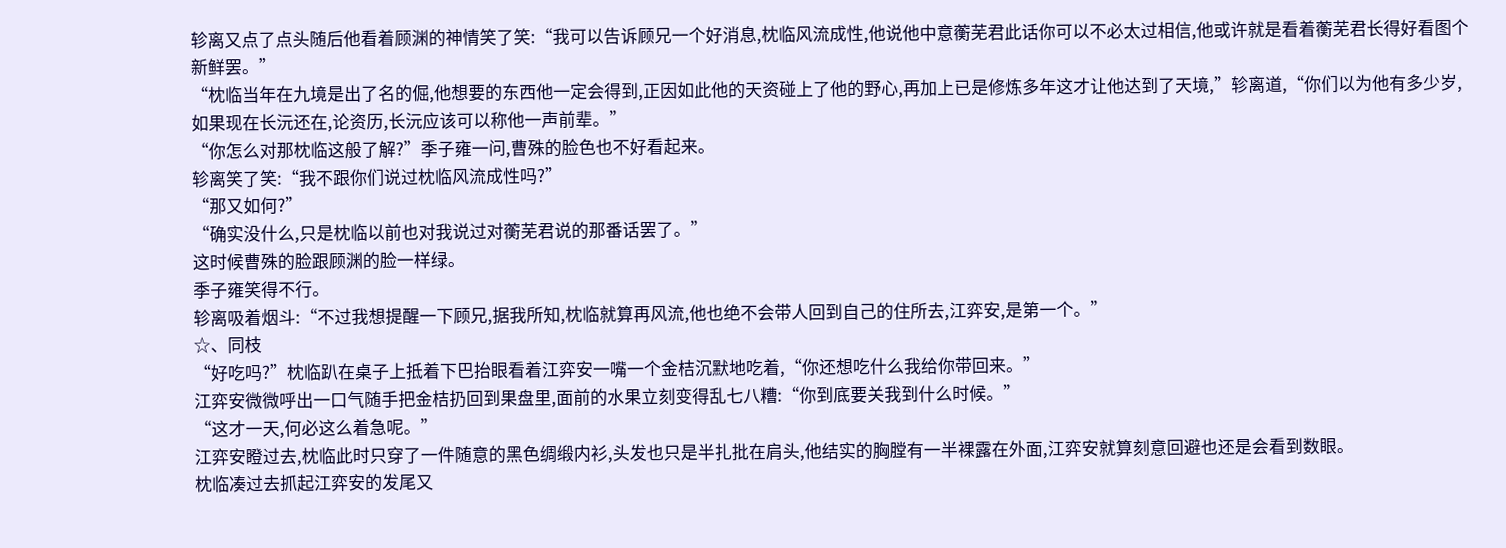轸离又点了点头随后他看着顾渊的神情笑了笑:“我可以告诉顾兄一个好消息,枕临风流成性,他说他中意蘅芜君此话你可以不必太过相信,他或许就是看着蘅芜君长得好看图个新鲜罢。”
“枕临当年在九境是出了名的倔,他想要的东西他一定会得到,正因如此他的天资碰上了他的野心,再加上已是修炼多年这才让他达到了天境,”轸离道,“你们以为他有多少岁,如果现在长沅还在,论资历,长沅应该可以称他一声前辈。”
“你怎么对那枕临这般了解?”季子雍一问,曹殊的脸色也不好看起来。
轸离笑了笑:“我不跟你们说过枕临风流成性吗?”
“那又如何?”
“确实没什么,只是枕临以前也对我说过对蘅芜君说的那番话罢了。”
这时候曹殊的脸跟顾渊的脸一样绿。
季子雍笑得不行。
轸离吸着烟斗:“不过我想提醒一下顾兄,据我所知,枕临就算再风流,他也绝不会带人回到自己的住所去,江弈安,是第一个。”
☆、同枝
“好吃吗?”枕临趴在桌子上抵着下巴抬眼看着江弈安一嘴一个金桔沉默地吃着,“你还想吃什么我给你带回来。”
江弈安微微呼出一口气随手把金桔扔回到果盘里,面前的水果立刻变得乱七八糟:“你到底要关我到什么时候。”
“这才一天,何必这么着急呢。”
江弈安瞪过去,枕临此时只穿了一件随意的黑色绸缎内衫,头发也只是半扎批在肩头,他结实的胸膛有一半裸露在外面,江弈安就算刻意回避也还是会看到数眼。
枕临凑过去抓起江弈安的发尾又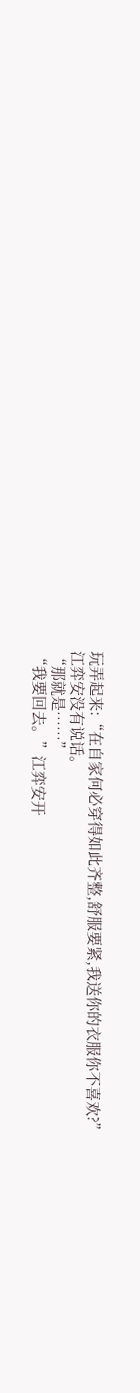玩弄起来:“在自家何必穿得如此齐整,舒服要紧,我送你的衣服你不喜欢?”
江弈安没有说话。
“那就是……”
“我要回去。”江弈安开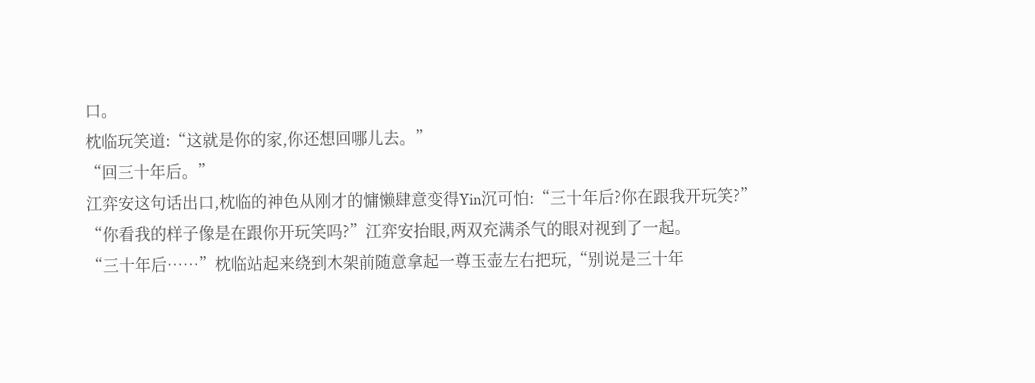口。
枕临玩笑道:“这就是你的家,你还想回哪儿去。”
“回三十年后。”
江弈安这句话出口,枕临的神色从刚才的慵懒肆意变得Yin沉可怕:“三十年后?你在跟我开玩笑?”
“你看我的样子像是在跟你开玩笑吗?”江弈安抬眼,两双充满杀气的眼对视到了一起。
“三十年后……”枕临站起来绕到木架前随意拿起一尊玉壶左右把玩,“别说是三十年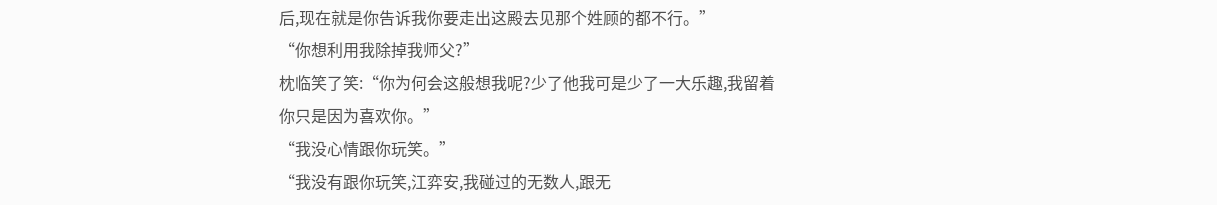后,现在就是你告诉我你要走出这殿去见那个姓顾的都不行。”
“你想利用我除掉我师父?”
枕临笑了笑:“你为何会这般想我呢?少了他我可是少了一大乐趣,我留着你只是因为喜欢你。”
“我没心情跟你玩笑。”
“我没有跟你玩笑,江弈安,我碰过的无数人,跟无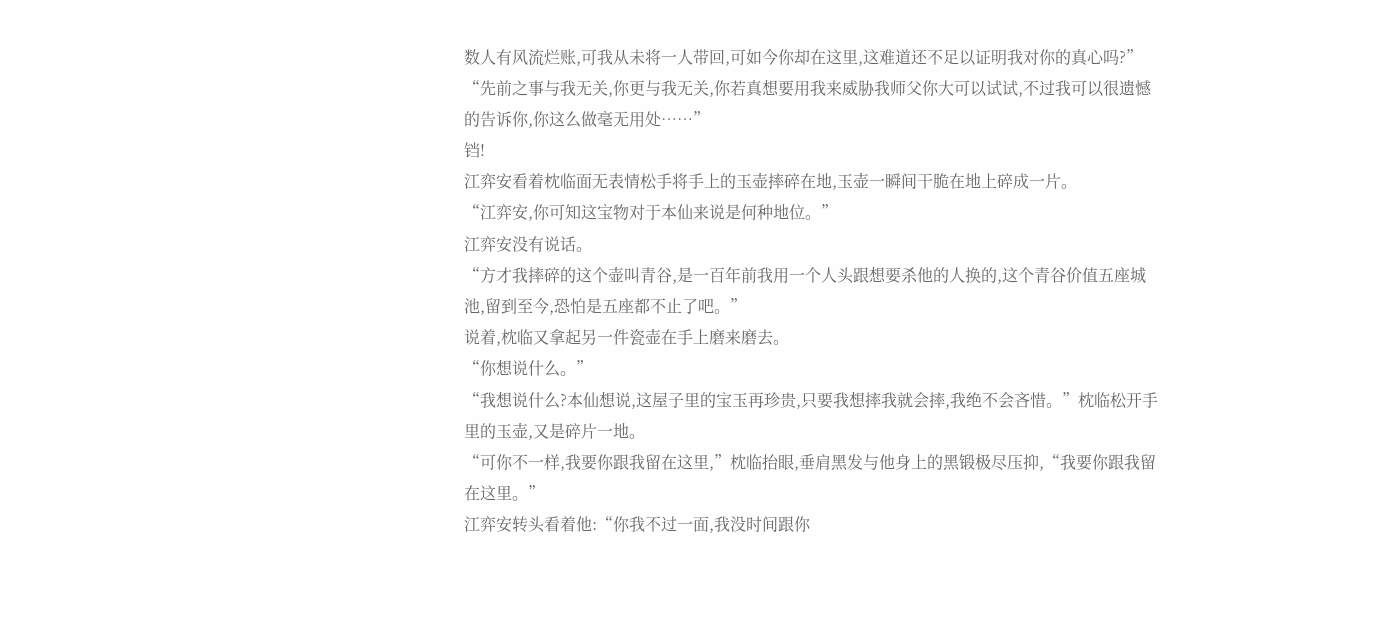数人有风流烂账,可我从未将一人带回,可如今你却在这里,这难道还不足以证明我对你的真心吗?”
“先前之事与我无关,你更与我无关,你若真想要用我来威胁我师父你大可以试试,不过我可以很遗憾的告诉你,你这么做毫无用处……”
铛!
江弈安看着枕临面无表情松手将手上的玉壶摔碎在地,玉壶一瞬间干脆在地上碎成一片。
“江弈安,你可知这宝物对于本仙来说是何种地位。”
江弈安没有说话。
“方才我摔碎的这个壶叫青谷,是一百年前我用一个人头跟想要杀他的人换的,这个青谷价值五座城池,留到至今,恐怕是五座都不止了吧。”
说着,枕临又拿起另一件瓷壶在手上磨来磨去。
“你想说什么。”
“我想说什么?本仙想说,这屋子里的宝玉再珍贵,只要我想摔我就会摔,我绝不会吝惜。”枕临松开手里的玉壶,又是碎片一地。
“可你不一样,我要你跟我留在这里,”枕临抬眼,垂肩黑发与他身上的黑锻极尽压抑,“我要你跟我留在这里。”
江弈安转头看着他:“你我不过一面,我没时间跟你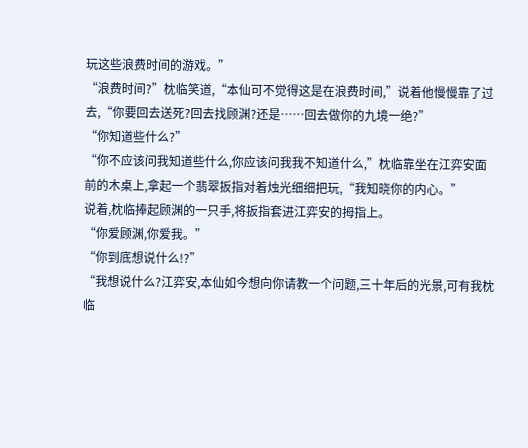玩这些浪费时间的游戏。”
“浪费时间?”枕临笑道,“本仙可不觉得这是在浪费时间,”说着他慢慢靠了过去,“你要回去送死?回去找顾渊?还是……回去做你的九境一绝?”
“你知道些什么?”
“你不应该问我知道些什么,你应该问我我不知道什么,”枕临靠坐在江弈安面前的木桌上,拿起一个翡翠扳指对着烛光细细把玩,“我知晓你的内心。”
说着,枕临捧起顾渊的一只手,将扳指套进江弈安的拇指上。
“你爱顾渊,你爱我。”
“你到底想说什么!?”
“我想说什么?江弈安,本仙如今想向你请教一个问题,三十年后的光景,可有我枕临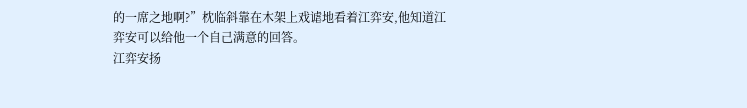的一席之地啊?”枕临斜靠在木架上戏谑地看着江弈安,他知道江弈安可以给他一个自己满意的回答。
江弈安扬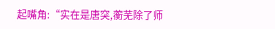起嘴角:“实在是唐突,蘅芜除了师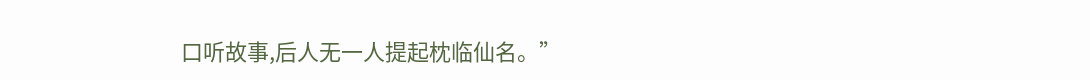口听故事,后人无一人提起枕临仙名。”